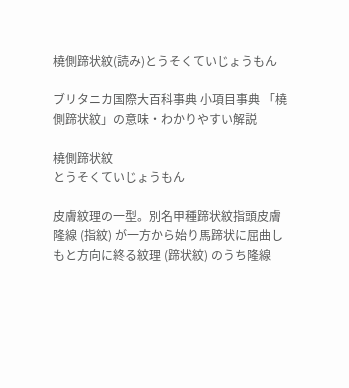橈側蹄状紋(読み)とうそくていじょうもん

ブリタニカ国際大百科事典 小項目事典 「橈側蹄状紋」の意味・わかりやすい解説

橈側蹄状紋
とうそくていじょうもん

皮膚紋理の一型。別名甲種蹄状紋指頭皮膚隆線 (指紋) が一方から始り馬蹄状に屈曲しもと方向に終る紋理 (蹄状紋) のうち隆線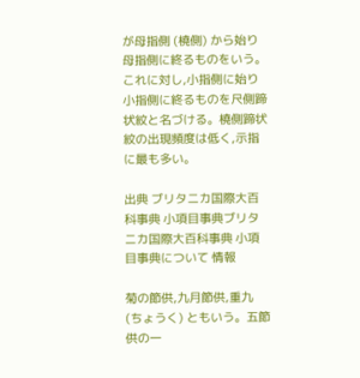が母指側 (橈側) から始り母指側に終るものをいう。これに対し,小指側に始り小指側に終るものを尺側蹄状紋と名づける。橈側蹄状紋の出現頻度は低く,示指に最も多い。

出典 ブリタニカ国際大百科事典 小項目事典ブリタニカ国際大百科事典 小項目事典について 情報

菊の節供,九月節供,重九 (ちょうく) ともいう。五節供の一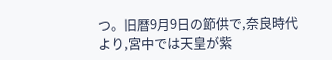つ。旧暦9月9日の節供で,奈良時代より,宮中では天皇が紫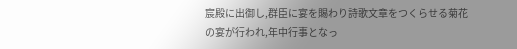宸殿に出御し,群臣に宴を賜わり詩歌文章をつくらせる菊花の宴が行われ,年中行事となっ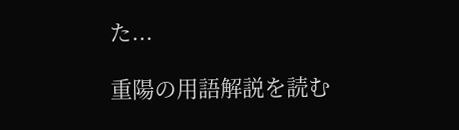た...

重陽の用語解説を読む